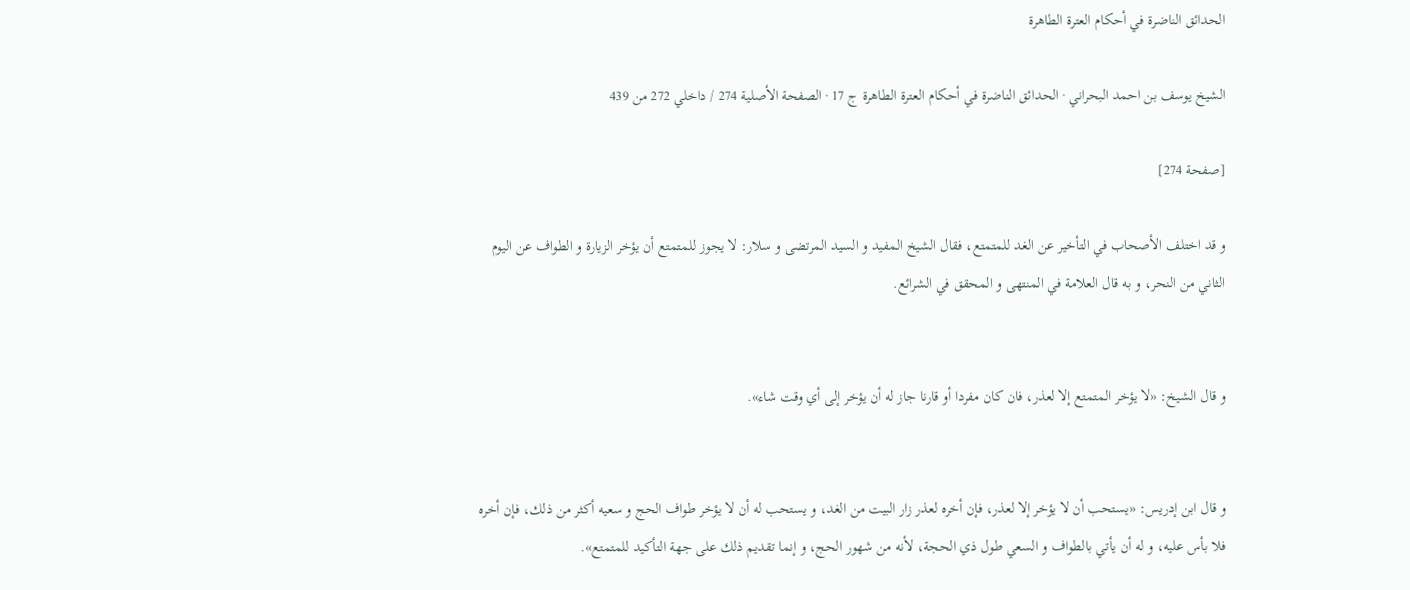الحدائق الناضرة في أحكام العترة الطاهرة

الشيخ يوسف بن احمد البحراني · الحدائق الناضرة في أحكام العترة الطاهرة ج 17 · الصفحة الأصلية 274 / داخلي 272 من 439

[صفحة 274]

و قد اختلف الأصحاب في التأخير عن الغد للمتمتع، فقال الشيخ المفيد و السيد المرتضى و سلار: لا يجوز للمتمتع أن يؤخر الزيارة و الطواف عن اليوم الثاني من النحر، و به قال العلامة في المنتهى و المحقق في الشرائع.


و قال الشيخ: «لا يؤخر المتمتع إلا لعذر، فان كان مفردا أو قارنا جاز له أن يؤخر إلى أي وقت شاء».


و قال ابن إدريس: «يستحب أن لا يؤخر إلا لعذر، فإن أخره لعذر زار البيت من الغد، و يستحب له أن لا يؤخر طواف الحج و سعيه أكثر من ذلك، فإن أخره فلا بأس عليه، و له أن يأتي بالطواف و السعي طول ذي الحجة، لأنه من شهور الحج، و إنما تقديم ذلك على جهة التأكيد للمتمتع».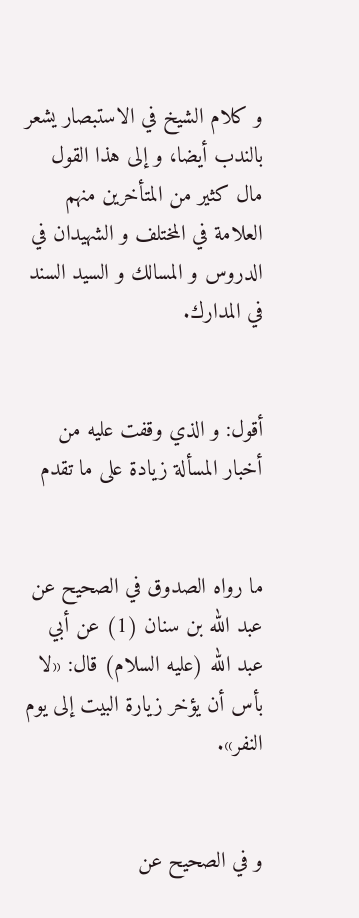و كلام الشيخ في الاستبصار يشعر بالندب أيضا، و إلى هذا القول مال كثير من المتأخرين منهم العلامة في المختلف و الشهيدان في الدروس و المسالك و السيد السند في المدارك.


أقول: و الذي وقفت عليه من أخبار المسألة زيادة على ما تقدم


ما رواه الصدوق في الصحيح عن عبد الله بن سنان (1) عن أبي عبد الله (عليه السلام) قال: «لا بأس أن يؤخر زيارة البيت إلى يوم النفر».


و في الصحيح عن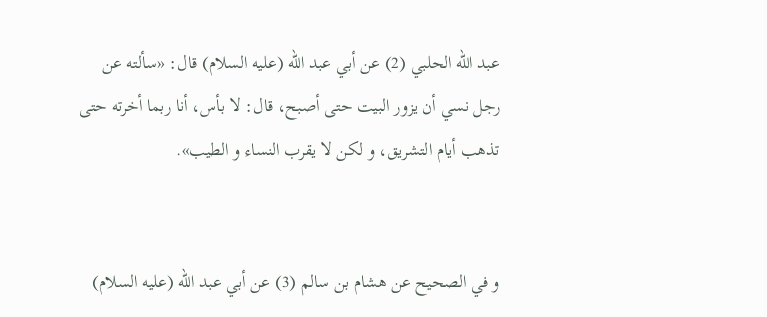عبد الله الحلبي (2) عن أبي عبد الله (عليه السلام) قال: «سألته عن رجل نسي أن يزور البيت حتى أصبح، قال: لا بأس، أنا ربما أخرته حتى تذهب أيام التشريق، و لكن لا يقرب النساء و الطيب».


و في الصحيح عن هشام بن سالم (3) عن أبي عبد الله (عليه السلام)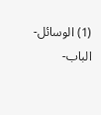(1) الوسائل- الباب-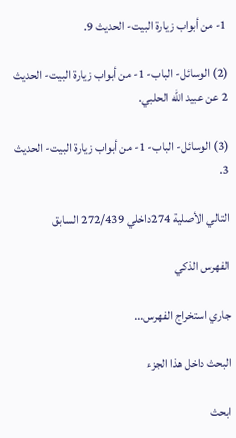1- من أبواب زيارة البيت- الحديث 9.

(2) الوسائل- الباب- 1- من أبواب زيارة البيت- الحديث 2 عن عبيد الله الحلبي.

(3) الوسائل- الباب- 1- من أبواب زيارة البيت- الحديث 3.

التالي الأصلية 274داخلي 272/439 السابق

الفهرس الذكي

جاري استخراج الفهرس...

البحث داخل هذا الجزء

ابحث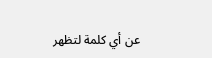عن أي كلمة لتظهر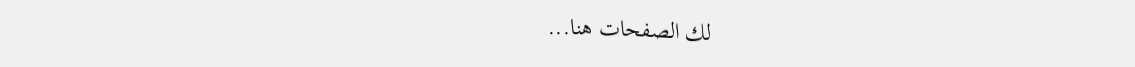لك الصفحات هنا...